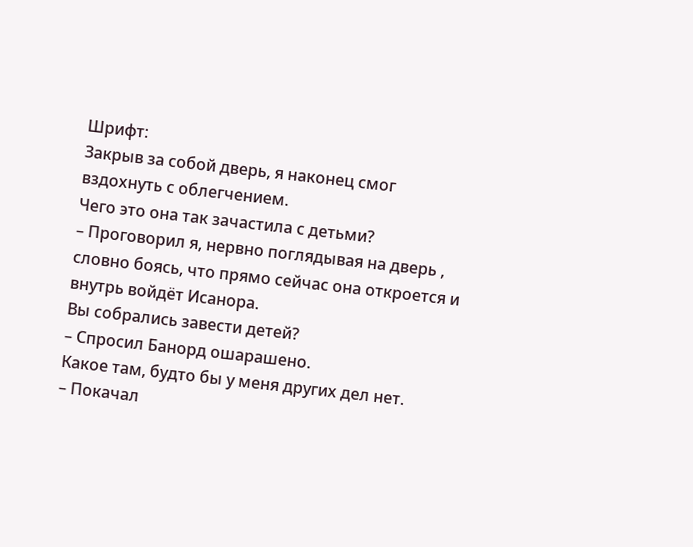Шрифт:
Закрыв за собой дверь, я наконец смог вздохнуть с облегчением.
Чего это она так зачастила с детьми?
– Проговорил я, нервно поглядывая на дверь , словно боясь, что прямо сейчас она откроется и внутрь войдёт Исанора.
Вы собрались завести детей?
– Спросил Банорд ошарашено.
Какое там, будто бы у меня других дел нет.
– Покачал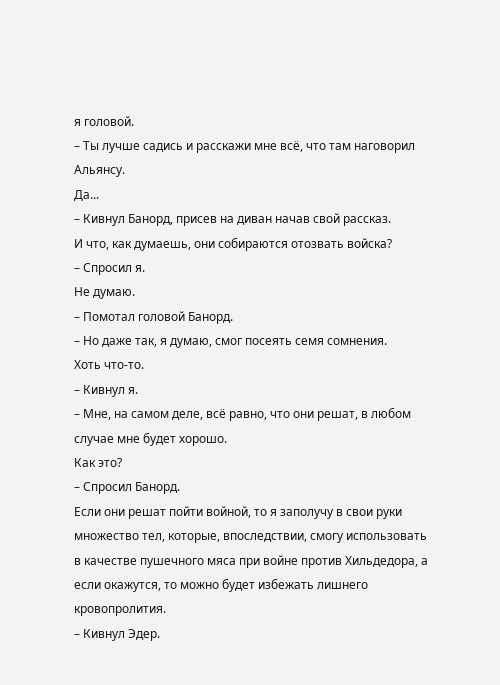я головой.
– Ты лучше садись и расскажи мне всё, что там наговорил Альянсу.
Да...
– Кивнул Банорд, присев на диван начав свой рассказ.
И что, как думаешь, они собираются отозвать войска?
– Спросил я.
Не думаю.
– Помотал головой Банорд.
– Но даже так, я думаю, смог посеять семя сомнения.
Хоть что-то.
– Кивнул я.
– Мне, на самом деле, всё равно, что они решат, в любом случае мне будет хорошо.
Как это?
– Спросил Банорд.
Если они решат пойти войной, то я заполучу в свои руки множество тел, которые, впоследствии, смогу использовать в качестве пушечного мяса при войне против Хильдедора, а если окажутся, то можно будет избежать лишнего кровопролития.
– Кивнул Эдер.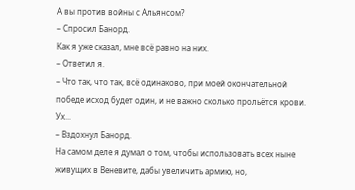А вы против войны с Альянсом?
– Спросил Банорд.
Как я уже сказал, мне всё равно на них.
– Ответил я.
– Что так, что так, всё одинаково, при моей окончательной победе исход будет один, и не важно сколько прольётся крови.
Ух...
– Вздохнул Банорд.
На самом деле я думал о том, чтобы использовать всех ныне живущих в Веневите, дабы увеличить армию, но,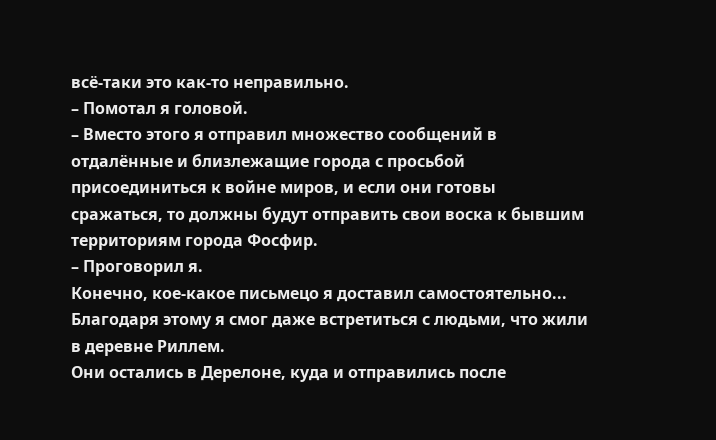всё-таки это как-то неправильно.
– Помотал я головой.
– Вместо этого я отправил множество сообщений в отдалённые и близлежащие города с просьбой присоединиться к войне миров, и если они готовы сражаться, то должны будут отправить свои воска к бывшим территориям города Фосфир.
– Проговорил я.
Конечно, кое-какое письмецо я доставил самостоятельно...
Благодаря этому я смог даже встретиться с людьми, что жили в деревне Риллем.
Они остались в Дерелоне, куда и отправились после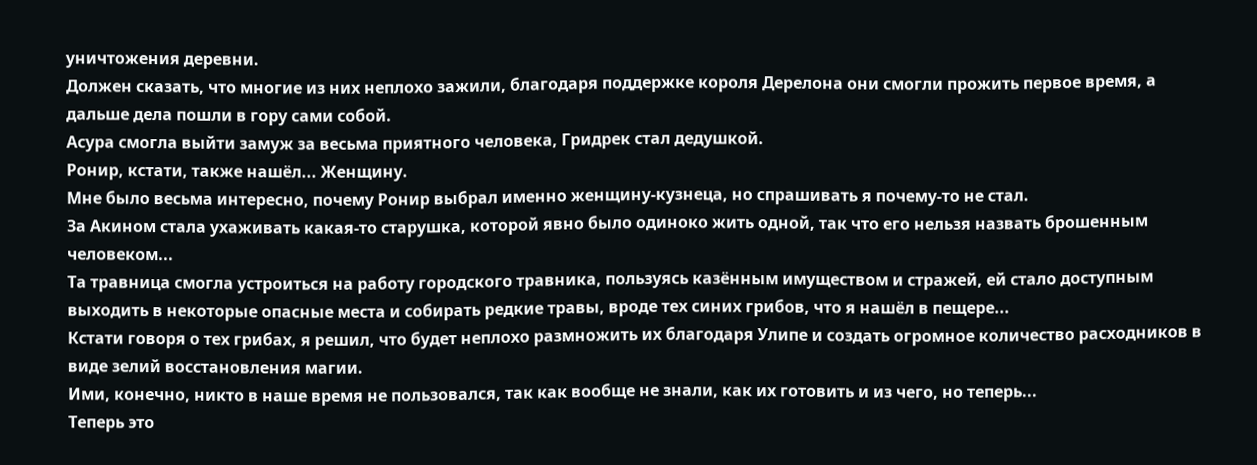уничтожения деревни.
Должен сказать, что многие из них неплохо зажили, благодаря поддержке короля Дерелона они смогли прожить первое время, а дальше дела пошли в гору сами собой.
Асура смогла выйти замуж за весьма приятного человека, Гридрек стал дедушкой.
Ронир, кстати, также нашёл... Женщину.
Мне было весьма интересно, почему Ронир выбрал именно женщину-кузнеца, но спрашивать я почему-то не стал.
За Акином стала ухаживать какая-то старушка, которой явно было одиноко жить одной, так что его нельзя назвать брошенным человеком...
Та травница смогла устроиться на работу городского травника, пользуясь казённым имуществом и стражей, ей стало доступным выходить в некоторые опасные места и собирать редкие травы, вроде тех синих грибов, что я нашёл в пещере...
Кстати говоря о тех грибах, я решил, что будет неплохо размножить их благодаря Улипе и создать огромное количество расходников в виде зелий восстановления магии.
Ими, конечно, никто в наше время не пользовался, так как вообще не знали, как их готовить и из чего, но теперь...
Теперь это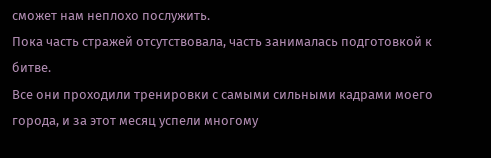сможет нам неплохо послужить.
Пока часть стражей отсутствовала, часть занималась подготовкой к битве.
Все они проходили тренировки с самыми сильными кадрами моего города, и за этот месяц успели многому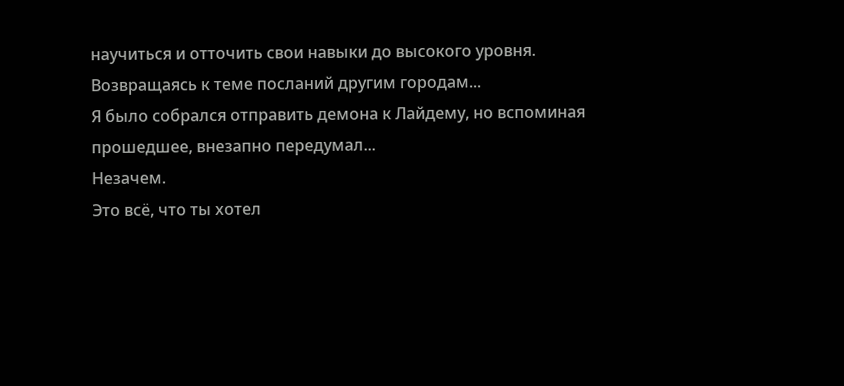научиться и отточить свои навыки до высокого уровня.
Возвращаясь к теме посланий другим городам...
Я было собрался отправить демона к Лайдему, но вспоминая прошедшее, внезапно передумал...
Незачем.
Это всё, что ты хотел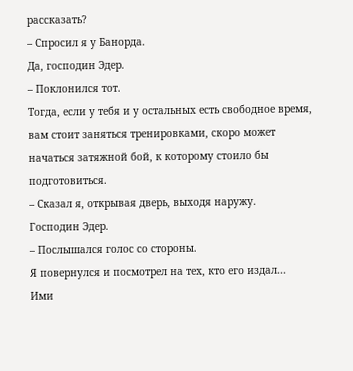рассказать?
– Спросил я у Банорда.
Да, господин Эдер.
– Поклонился тот.
Тогда, если у тебя и у остальных есть свободное время, вам стоит заняться тренировками, скоро может начаться затяжной бой, к которому стоило бы подготовиться.
– Сказал я, открывая дверь, выходя наружу.
Господин Эдер.
– Послышался голос со стороны.
Я повернулся и посмотрел на тех, кто его издал...
Ими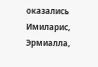оказались Имиларис, Эрмиалла,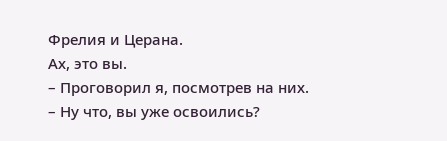Фрелия и Церана.
Ах, это вы.
– Проговорил я, посмотрев на них.
– Ну что, вы уже освоились?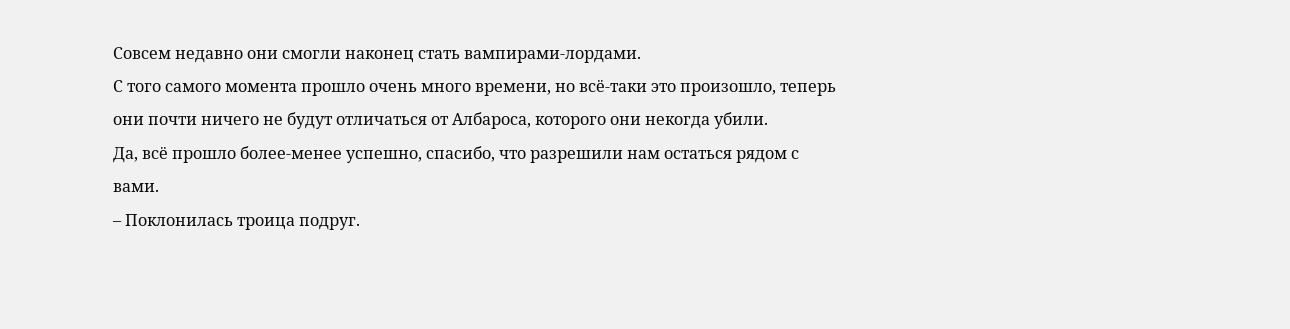Совсем недавно они смогли наконец стать вампирами-лордами.
С того самого момента прошло очень много времени, но всё-таки это произошло, теперь они почти ничего не будут отличаться от Албароса, которого они некогда убили.
Да, всё прошло более-менее успешно, спасибо, что разрешили нам остаться рядом с вами.
– Поклонилась троица подруг.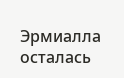Эрмиалла осталась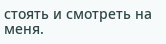стоять и смотреть на меня.